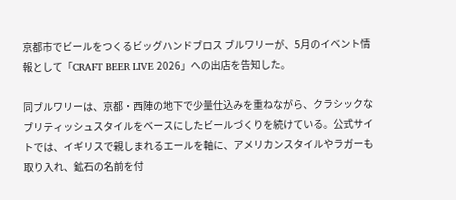京都市でビールをつくるビッグハンドブロス ブルワリーが、5月のイベント情報として「CRAFT BEER LIVE 2026」への出店を告知した。

同ブルワリーは、京都・西陣の地下で少量仕込みを重ねながら、クラシックなブリティッシュスタイルをベースにしたビールづくりを続けている。公式サイトでは、イギリスで親しまれるエールを軸に、アメリカンスタイルやラガーも取り入れ、鉱石の名前を付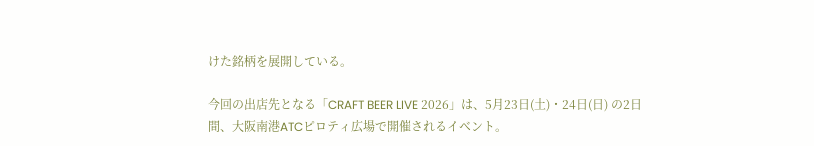けた銘柄を展開している。

今回の出店先となる「CRAFT BEER LIVE 2026」は、5月23日(土)・24日(日) の2日間、大阪南港ATCピロティ広場で開催されるイベント。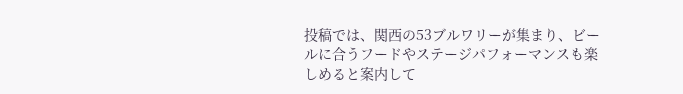投稿では、関西の53ブルワリーが集まり、ビールに合うフードやステージパフォーマンスも楽しめると案内して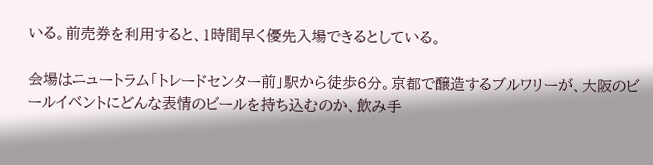いる。前売券を利用すると、1時間早く優先入場できるとしている。

会場はニュートラム「トレードセンター前」駅から徒歩6分。京都で醸造するブルワリーが、大阪のビールイベントにどんな表情のビールを持ち込むのか、飲み手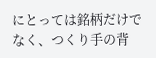にとっては銘柄だけでなく、つくり手の背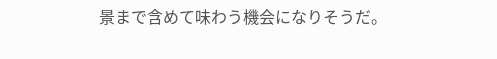景まで含めて味わう機会になりそうだ。